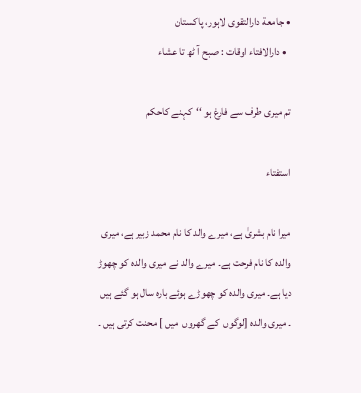• جامعة دارالتقوی لاہور، پاکستان
  • دارالافتاء اوقات : صبح آ ٹھ تا عشاء

تم میری طرف سے فارغ ہو ‘‘کہنے کاحکم

استفتاء

میرا نام بشریٰ ہے، میرے والد کا نام محمد زبیر ہے، میری والدہ کا نام فرحت ہے۔ میرے والد نے میری والدہ کو چھوڑ دیا ہے۔ میری والدہ کو چھوڑے ہوئے بارہ سال ہو گئے ہیں ۔ میری والدہ [لوگوں  کے گھروں  میں ] محنت کرتی ہیں ۔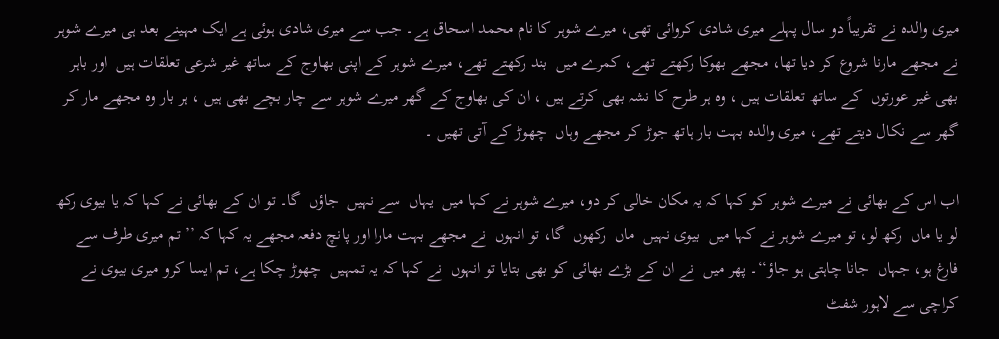میری والدہ نے تقریباً دو سال پہلے میری شادی کروائی تھی، میرے شوہر کا نام محمد اسحاق ہے۔ جب سے میری شادی ہوئی ہے ایک مہینے بعد ہی میرے شوہر نے مجھے مارنا شروع کر دیا تھا، مجھے بھوکا رکھتے تھے، کمرے میں  بند رکھتے تھے، میرے شوہر کے اپنی بھاوج کے ساتھ غیر شرعی تعلقات ہیں  اور باہر بھی غیر عورتوں  کے ساتھ تعلقات ہیں ، وہ ہر طرح کا نشہ بھی کرتے ہیں ، ان کی بھاوج کے گھر میرے شوہر سے چار بچے بھی ہیں ، ہر بار وہ مجھے مار کر گھر سے نکال دیتے تھے، میری والدہ بہت بار ہاتھ جوڑ کر مجھے وہاں  چھوڑ کے آتی تھیں ۔

اب اس کے بھائی نے میرے شوہر کو کہا کہ یہ مکان خالی کر دو، میرے شوہر نے کہا میں  یہاں  سے نہیں  جاؤں  گا۔ تو ان کے بھائی نے کہا کہ یا بیوی رکھ لو یا ماں  رکھ لو، تو میرے شوہر نے کہا میں  بیوی نہیں  ماں  رکھوں  گا، تو انہوں  نے مجھے بہت مارا اور پانچ دفعہ مجھے یہ کہا کہ ’’تم میری طرف سے فارغ ہو، جہاں  جانا چاہتی ہو جاؤ‘‘۔ پھر میں  نے ان کے بڑے بھائی کو بھی بتایا تو انہوں  نے کہا کہ یہ تمہیں  چھوڑ چکا ہے، تم ایسا کرو میری بیوی نے کراچی سے لاہور شفٹ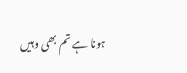ہونا ہے تم بھی وہیں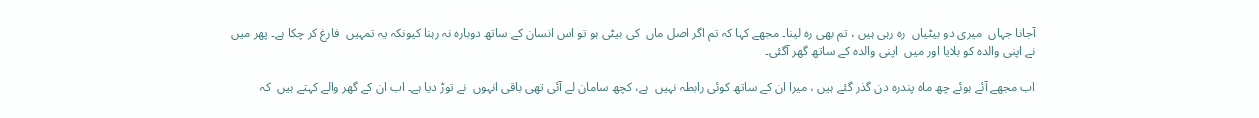آجانا جہاں  میری دو بیٹیاں  رہ رہی ہیں ، تم بھی رہ لینا۔ مجھے کہا کہ تم اگر اصل ماں  کی بیٹی ہو تو اس انسان کے ساتھ دوبارہ نہ رہنا کیونکہ یہ تمہیں  فارغ کر چکا ہے۔ پھر میں  نے اپنی والدہ کو بلایا اور میں  اپنی والدہ کے ساتھ گھر آگئی۔

اب مجھے آئے ہوئے چھ ماہ پندرہ دن گذر گئے ہیں ، میرا ان کے ساتھ کوئی رابطہ نہیں  ہے، کچھ سامان لے آئی تھی باقی انہوں  نے توڑ دیا ہے۔ اب ان کے گھر والے کہتے ہیں  کہ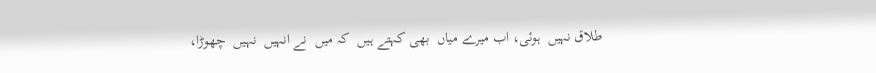طلاق نہیں  ہوئی، اب میرے میاں  بھی کہتے ہیں  کہ میں  نے انہیں  نہیں  چھوڑا،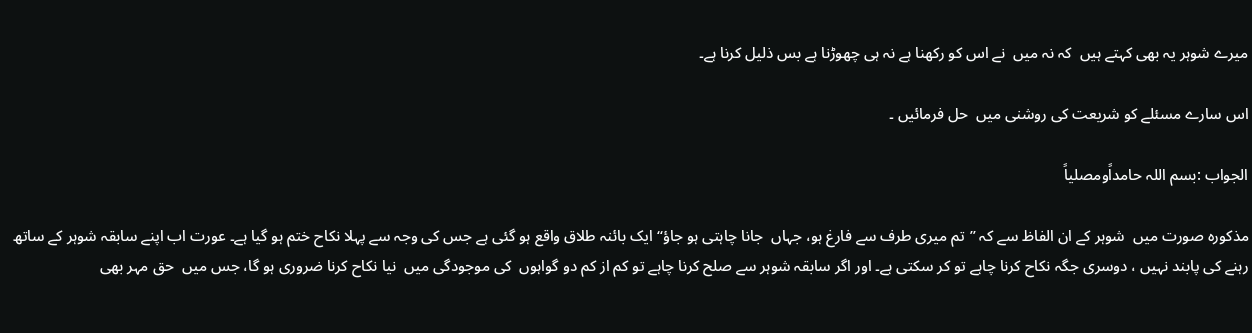میرے شوہر یہ بھی کہتے ہیں  کہ نہ میں  نے اس کو رکھنا ہے نہ ہی چھوڑنا ہے بس ذلیل کرنا ہے۔

اس سارے مسئلے کو شریعت کی روشنی میں  حل فرمائیں ۔

الجواب :بسم اللہ حامداًومصلیاً

مذکورہ صورت میں  شوہر کے ان الفاظ سے کہ ’’تم میری طرف سے فارغ ہو، جہاں  جانا چاہتی ہو جاؤ‘‘ ایک بائنہ طلاق واقع ہو گئی ہے جس کی وجہ سے پہلا نکاح ختم ہو گیا ہے۔ عورت اب اپنے سابقہ شوہر کے ساتھ رہنے کی پابند نہیں ، دوسری جگہ نکاح کرنا چاہے تو کر سکتی ہے۔ اور اگر سابقہ شوہر سے صلح کرنا چاہے تو کم از کم دو گواہوں  کی موجودگی میں  نیا نکاح کرنا ضروری ہو گا، جس میں  حق مہر بھی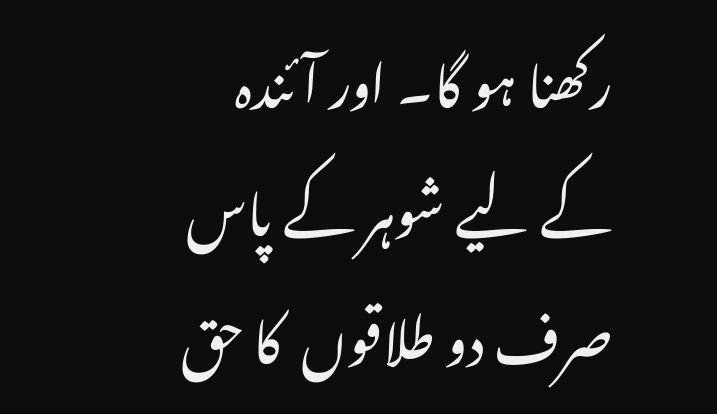رکھنا ہو گا۔ اور آئندہ کے لیے شوہر کے پاس صرف دو طلاقوں  کا حق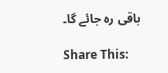باقی رہ جائے گا۔

Share This: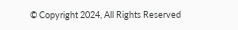© Copyright 2024, All Rights Reserved